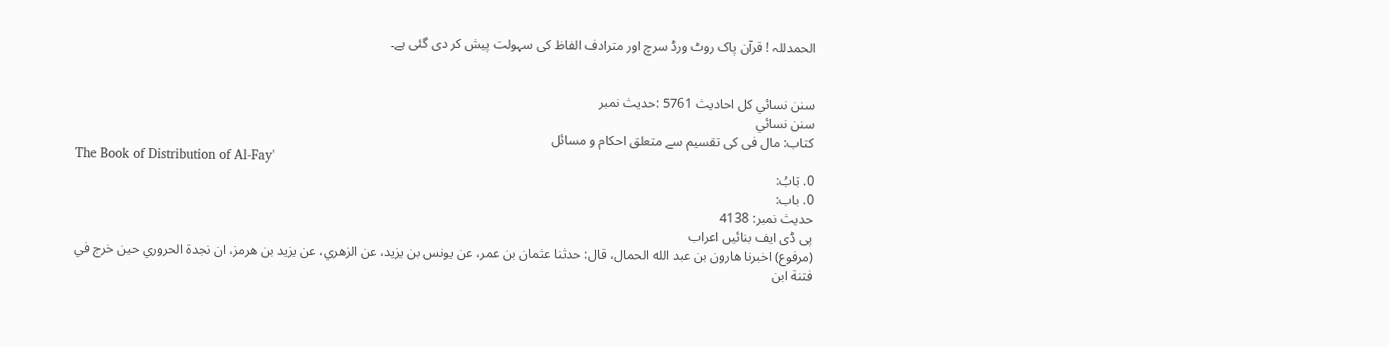الحمدللہ ! قرآن پاک روٹ ورڈ سرچ اور مترادف الفاظ کی سہولت پیش کر دی گئی ہے۔


سنن نسائي کل احادیث 5761 :حدیث نمبر
سنن نسائي
کتاب: مال فی کی تقسیم سے متعلق احکام و مسائل
The Book of Distribution of Al-Fay'
0. بَابُ:
0. باب:
حدیث نمبر: 4138
پی ڈی ایف بنائیں اعراب
(مرفوع) اخبرنا هارون بن عبد الله الحمال، قال: حدثنا عثمان بن عمر، عن يونس بن يزيد، عن الزهري، عن يزيد بن هرمز، ان نجدة الحروري حين خرج في فتنة ابن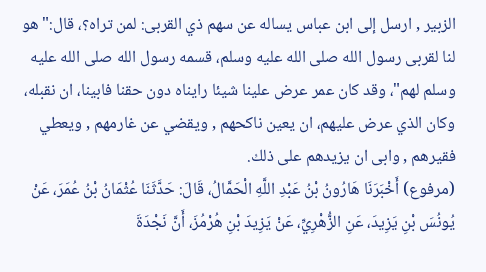الزبير , ارسل إلى ابن عباس يساله عن سهم ذي القربى: لمن تراه؟، قال:" هو لنا لقربى رسول الله صلى الله عليه وسلم، قسمه رسول الله صلى الله عليه وسلم لهم"، وقد كان عمر عرض علينا شيئا رايناه دون حقنا فابينا، ان نقبله، وكان الذي عرض عليهم، ان يعين ناكحهم , ويقضي عن غارمهم , ويعطي فقيرهم , وابى ان يزيدهم على ذلك.
(مرفوع) أَخْبَرَنَا هَارُونُ بْنُ عَبْدِ اللَّهِ الْحَمَّالُ، قَالَ: حَدَّثَنَا عُثْمَانُ بْنُ عُمَرَ، عَنْ يُونُسَ بْنِ يَزِيدَ، عَنِ الزُّهْرِيِّ، عَنْ يَزِيدَ بْنِ هُرْمُزَ، أَنَّ نَجْدَةَ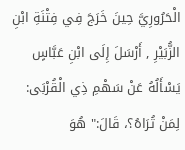الْحَرُورِيَّ حِينَ خَرَجَ فِي فِتْنَةِ ابْنِ الزُّبَيْرِ , أَرْسَلَ إِلَى ابْنِ عَبَّاسٍ يَسْأَلُهُ عَنْ سَهْمِ ذِي الْقُرْبَى: لِمَنْ تُرَاهُ؟، قَالَ:" هُوَ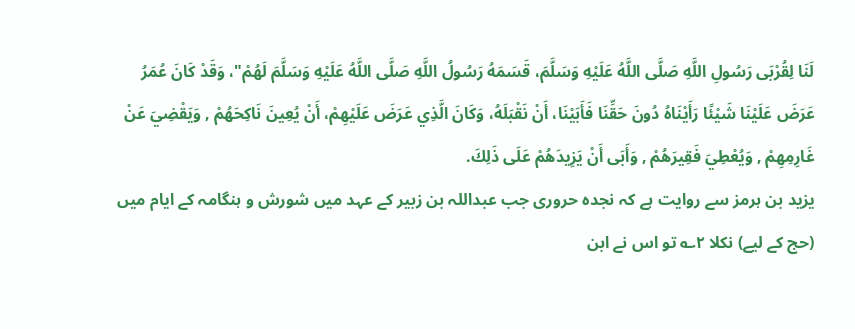لَنَا لِقُرْبَى رَسُولِ اللَّهِ صَلَّى اللَّهُ عَلَيْهِ وَسَلَّمَ، قَسَمَهُ رَسُولُ اللَّهِ صَلَّى اللَّهُ عَلَيْهِ وَسَلَّمَ لَهُمْ"، وَقَدْ كَانَ عُمَرُ عَرَضَ عَلَيْنَا شَيْئًا رَأَيْنَاهُ دُونَ حَقِّنَا فَأَبَيْنَا، أَنْ نَقْبَلَهُ، وَكَانَ الَّذِي عَرَضَ عَلَيْهِمْ، أَنْ يُعِينَ نَاكِحَهُمْ , وَيَقْضِيَ عَنْ غَارِمِهِمْ , وَيُعْطِيَ فَقِيرَهُمْ , وَأَبَى أَنْ يَزِيدَهُمْ عَلَى ذَلِكَ.
یزید بن ہرمز سے روایت ہے کہ نجدہ حروری جب عبداللہ بن زبیر کے عہد میں شورش و ہنگامہ کے ایام میں (حج کے لیے) نکلا ۲؎ تو اس نے ابن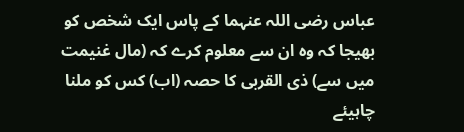عباس رضی اللہ عنہما کے پاس ایک شخص کو بھیجا کہ وہ ان سے معلوم کرے کہ (مال غنیمت میں سے) ذی القربی کا حصہ (اب) کس کو ملنا چاہیئے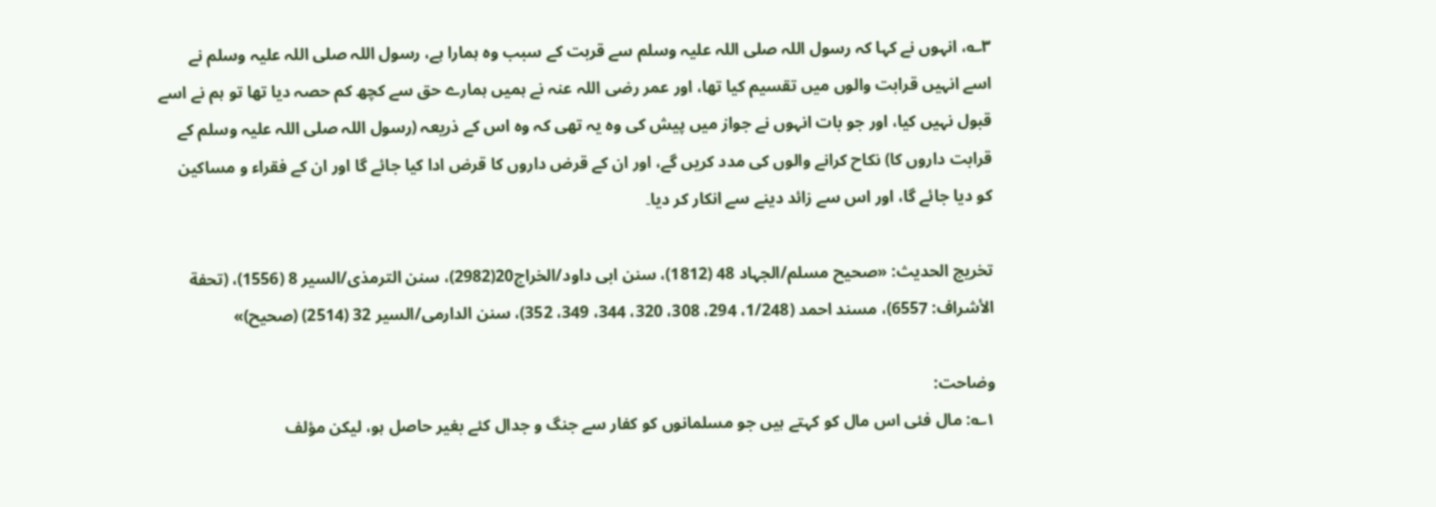۳؎، انہوں نے کہا کہ رسول اللہ صلی اللہ علیہ وسلم سے قربت کے سبب وہ ہمارا ہے، رسول اللہ صلی اللہ علیہ وسلم نے اسے انہیں قرابت والوں میں تقسیم کیا تھا، اور عمر رضی اللہ عنہ نے ہمیں ہمارے حق سے کچھ کم حصہ دیا تھا تو ہم نے اسے قبول نہیں کیا، اور جو بات انہوں نے جواز میں پیش کی وہ یہ تھی کہ وہ اس کے ذریعہ (رسول اللہ صلی اللہ علیہ وسلم کے قرابت داروں کا) نکاح کرانے والوں کی مدد کریں گے، اور ان کے قرض داروں کا قرض ادا کیا جائے گا اور ان کے فقراء و مساکین کو دیا جائے گا، اور اس سے زائد دینے سے انکار کر دیا۔

تخریج الحدیث: «صحیح مسلم/الجہاد 48 (1812)، سنن ابی داود/الخراج20(2982)، سنن الترمذی/السیر 8 (1556)، (تحفة الأشراف: 6557)، مسند احمد (1/248، 294، 308، 320، 344، 349، 352)، سنن الدارمی/السیر 32 (2514) (صحیح)»

وضاحت:
۱؎: مال فئی اس مال کو کہتے ہیں جو مسلمانوں کو کفار سے جنگ و جدال کئے بغیر حاصل ہو، لیکن مؤلف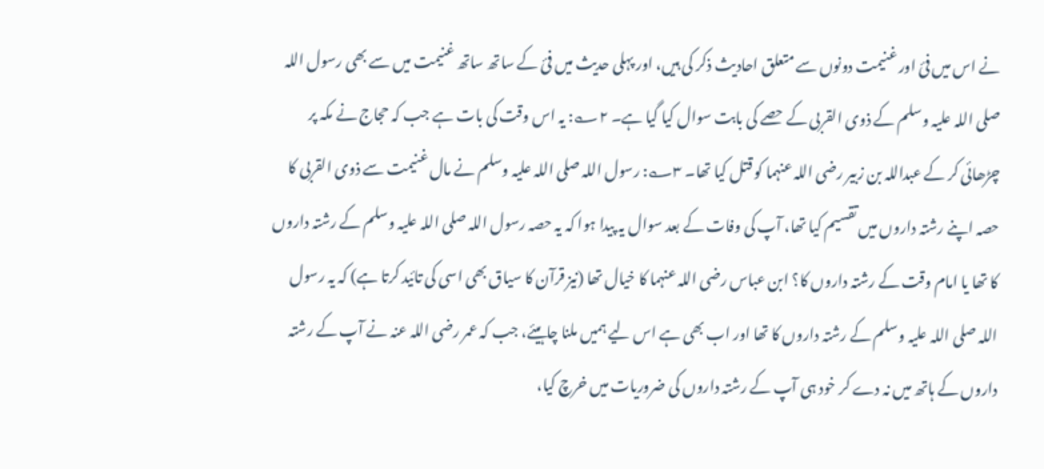نے اس میں فیٔ اور غنیمت دونوں سے متعلق احادیث ذکر کی ہیں، اور پہلی حدیث میں فیٔ کے ساتھ ساتھ غنیمت میں سے بھی رسول اللہ صلی اللہ علیہ وسلم کے ذوی القربی کے حصے کی بابت سوال کیا گیا ہے۔ ۲؎: یہ اس وقت کی بات ہے جب کہ حجاج نے مکہ پر چڑھائی کر کے عبداللہ بن زبیر رضی اللہ عنہما کو قتل کیا تھا۔ ۳؎: رسول اللہ صلی اللہ علیہ وسلم نے مال غنیمت سے ذوی القربی کا حصہ اپنے رشتہ داروں میں تقسیم کیا تھا، آپ کی وفات کے بعد سوال یہ پیدا ہوا کہ یہ حصہ رسول اللہ صلی اللہ علیہ وسلم کے رشتہ داروں کا تھا یا امام وقت کے رشتہ داروں کا؟ ابن عباس رضی اللہ عنہما کا خیال تھا (نیز قرآن کا سیاق بھی اسی کی تائید کرتا ہے) کہ یہ رسول اللہ صلی اللہ علیہ وسلم کے رشتہ داروں کا تھا اور اب بھی ہے اس لیے ہمیں ملنا چاہیئے، جب کہ عمر رضی اللہ عنہ نے آپ کے رشتہ داروں کے ہاتھ میں نہ دے کر خود ہی آپ کے رشتہ داروں کی ضروریات میں خرچ کیا،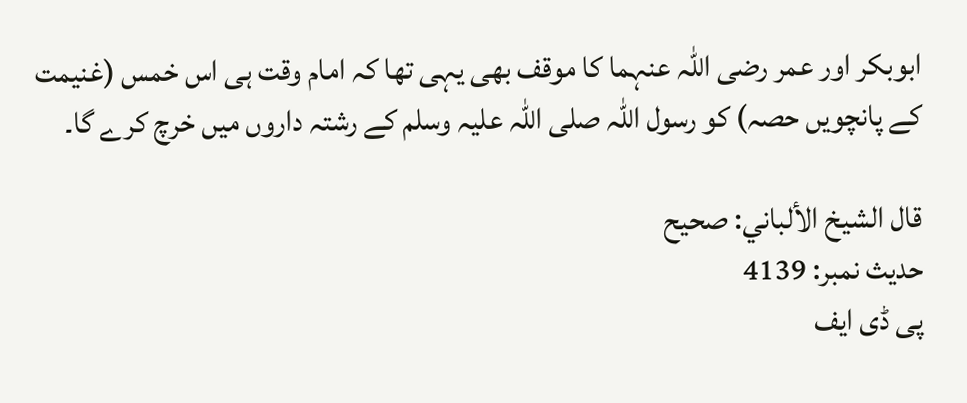ابوبکر اور عمر رضی اللہ عنہما کا موقف بھی یہی تھا کہ امام وقت ہی اس خمس (غنیمت کے پانچویں حصہ) کو رسول اللہ صلی اللہ علیہ وسلم کے رشتہ داروں میں خرچ کرے گا۔

قال الشيخ الألباني: صحيح
حدیث نمبر: 4139
پی ڈی ایف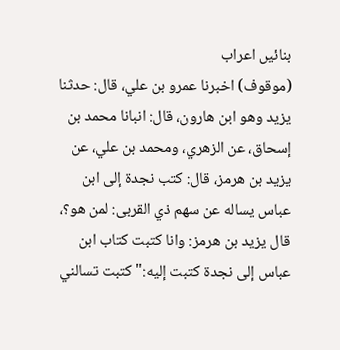بنائیں اعراب
(موقوف) اخبرنا عمرو بن علي، قال: حدثنا يزيد وهو ابن هارون، قال: انبانا محمد بن إسحاق، عن الزهري، ومحمد بن علي، عن يزيد بن هرمز، قال: كتب نجدة إلى ابن عباس يساله عن سهم ذي القربى: لمن هو؟، قال يزيد بن هرمز: وانا كتبت كتاب ابن عباس إلى نجدة كتبت إليه:" كتبت تسالني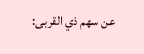عن سهم ذي القربى: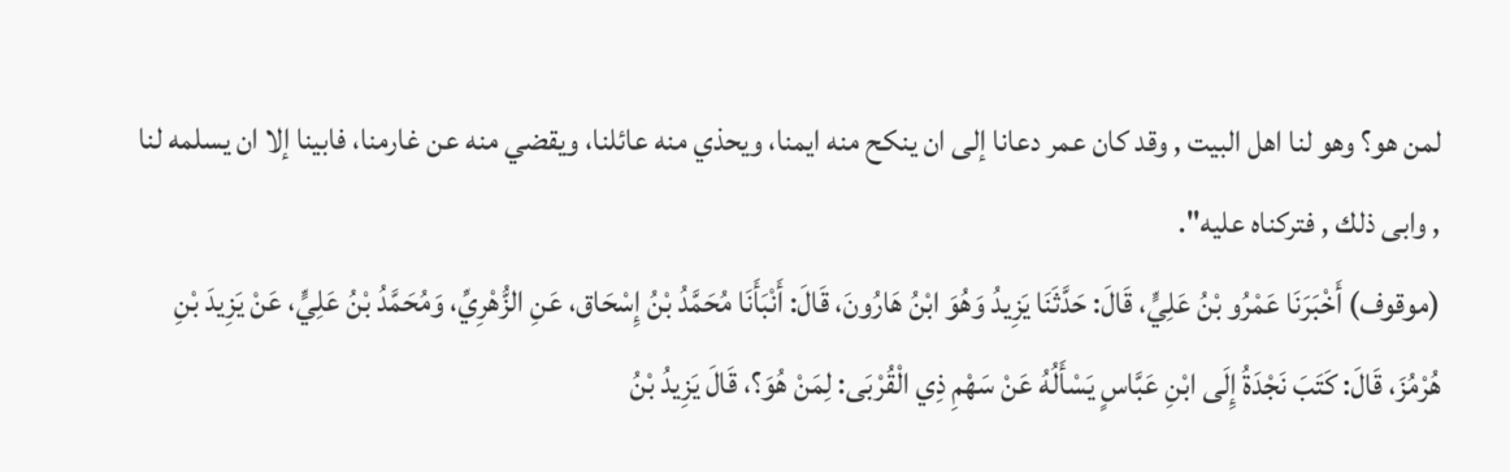لمن هو؟ وهو لنا اهل البيت , وقد كان عمر دعانا إلى ان ينكح منه ايمنا، ويحذي منه عائلنا، ويقضي منه عن غارمنا، فابينا إلا ان يسلمه لنا , وابى ذلك , فتركناه عليه".
(موقوف) أَخْبَرَنَا عَمْرُو بْنُ عَلِيٍّ، قَالَ: حَدَّثَنَا يَزِيدُ وَهُوَ ابْنُ هَارُونَ، قَالَ: أَنْبَأَنَا مُحَمَّدُ بْنُ إِسْحَاق، عَنِ الزُّهْرِيِّ، وَمُحَمَّدُ بْنُ عَلِيٍّ، عَنْ يَزِيدَ بْنِ هُرْمُزَ، قَالَ: كَتَبَ نَجْدَةُ إِلَى ابْنِ عَبَّاسٍ يَسْأَلُهُ عَنْ سَهْمِ ذِي الْقُرْبَى: لِمَنْ هُوَ؟، قَالَ يَزِيدُ بْنُ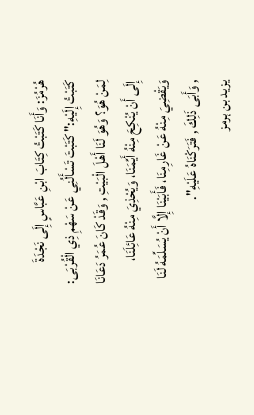هُرْمُزَ: وَأَنَا كَتَبْتُ كِتَابَ ابْنِ عَبَّاسٍ إِلَى نَجْدَةَ كَتَبْتُ إِلَيْهِ:" كَتَبْتَ تَسْأَلُنِي عَنْ سَهْمِ ذِي الْقُرْبَى: لِمَنْ هُوَ؟ وَهُوَ لَنَا أَهْلَ الْبَيْتِ , وَقَدْ كَانَ عُمَرُ دَعَانَا إِلَى أَنْ يُنْكِحَ مِنْهُ أَيِّمَنَا، وَيُحْذِيَ مِنْهُ عَائِلَنَا، وَيَقْضِيَ مِنْهُ عَنْ غَارِمِنَا، فَأَبَيْنَا إِلَّا أَنْ يُسَلِّمَهُ لَنَا , وَأَبَى ذَلِكَ , فَتَرَكْنَاهُ عَلَيْهِ".
یزید بن ہرمز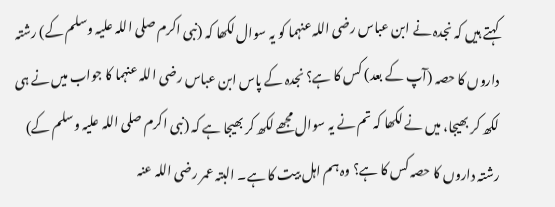کہتے ہیں کہ نجدہ نے ابن عباس رضی اللہ عنہما کو یہ سوال لکھا کہ (نبی اکرم صلی اللہ علیہ وسلم کے) رشتہ داروں کا حصہ (آپ کے بعد) کس کا ہے؟ نجدہ کے پاس ابن عباس رضی اللہ عنہما کا جواب میں نے ہی لکھ کر بھیجا، میں نے لکھا کہ تم نے یہ سوال مجھے لکھ کر بھیجا ہے کہ (نبی اکرم صلی اللہ علیہ وسلم کے) رشتہ داروں کا حصہ کس کا ہے؟ وہ ہم اہل بیت کا ہے۔ البتہ عمر رضی اللہ عنہ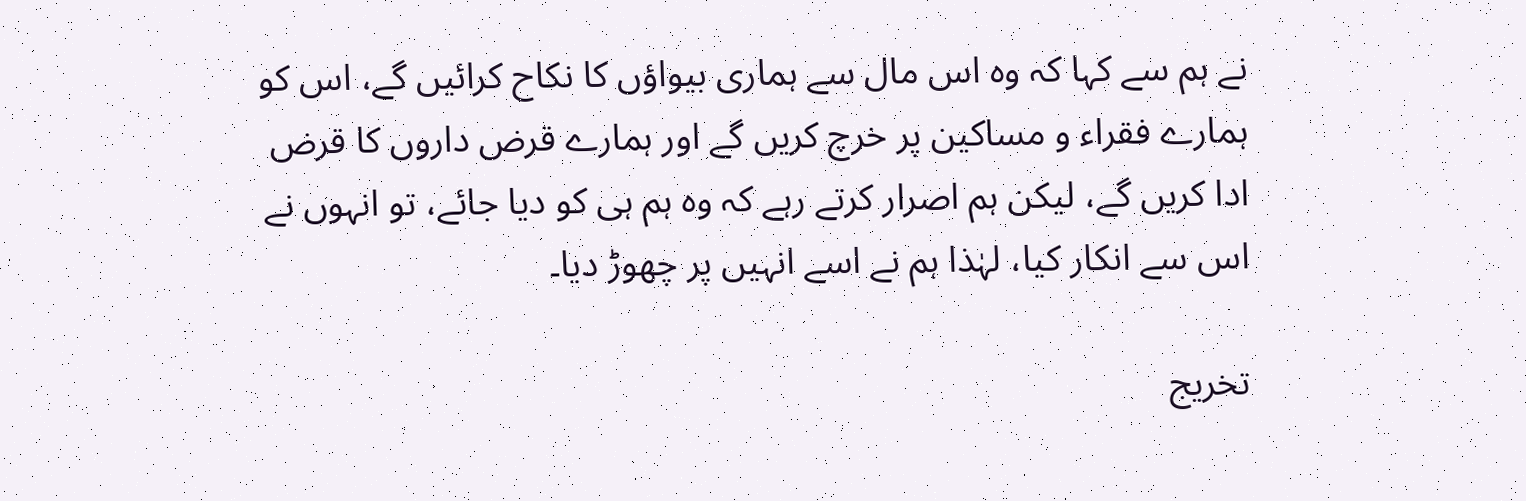نے ہم سے کہا کہ وہ اس مال سے ہماری بیواؤں کا نکاح کرائیں گے، اس کو ہمارے فقراء و مساکین پر خرچ کریں گے اور ہمارے قرض داروں کا قرض ادا کریں گے، لیکن ہم اصرار کرتے رہے کہ وہ ہم ہی کو دیا جائے، تو انہوں نے اس سے انکار کیا، لہٰذا ہم نے اسے انہیں پر چھوڑ دیا۔

تخریج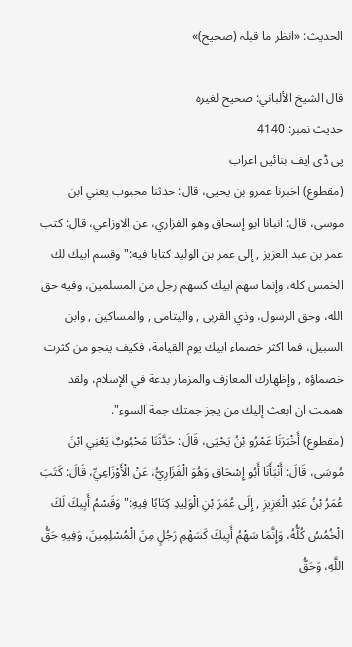الحدیث: «انظر ما قبلہ (صحیح)»

قال الشيخ الألباني: صحيح لغيره
حدیث نمبر: 4140
پی ڈی ایف بنائیں اعراب
(مقطوع) اخبرنا عمرو بن يحيى، قال: حدثنا محبوب يعني ابن موسى، قال: انبانا ابو إسحاق وهو الفزاري، عن الاوزاعي، قال: كتب عمر بن عبد العزيز , إلى عمر بن الوليد كتابا فيه:" وقسم ابيك لك الخمس كله، وإنما سهم ابيك كسهم رجل من المسلمين، وفيه حق الله، وحق الرسول، وذي القربى , واليتامى , والمساكين , وابن السبيل، فما اكثر خصماء ابيك يوم القيامة، فكيف ينجو من كثرت خصماؤه , وإظهارك المعازف والمزمار بدعة في الإسلام، ولقد هممت ان ابعث إليك من يجز جمتك جمة السوء".
(مقطوع) أَخْبَرَنَا عَمْرُو بْنُ يَحْيَى، قَالَ: حَدَّثَنَا مَحْبُوبٌ يَعْنِي ابْنَ مُوسَى، قَالَ: أَنْبَأَنَا أَبُو إِسْحَاق وَهُوَ الْفَزَارِيُّ، عَنْ الْأَوْزَاعِيِّ، قَالَ: كَتَبَ عُمَرُ بْنُ عَبْدِ الْعَزِيزِ , إِلَى عُمَرَ بْنِ الْوَلِيدِ كِتَابًا فِيهِ:" وَقَسْمُ أَبِيكَ لَكَ الْخُمُسُ كُلُّهُ، وَإِنَّمَا سَهْمُ أَبِيكَ كَسَهْمِ رَجُلٍ مِنَ الْمُسْلِمِينَ، وَفِيهِ حَقُّ اللَّهِ، وَحَقُّ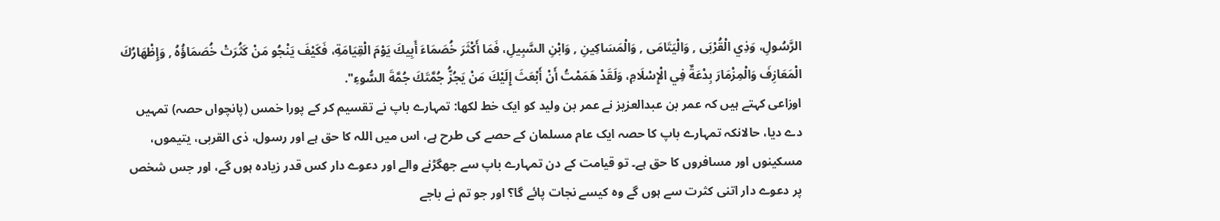الرَّسُولِ، وَذِي الْقُرْبَى , وَالْيَتَامَى , وَالْمَسَاكِينِ , وَابْنِ السَّبِيلِ، فَمَا أَكْثَرَ خُصَمَاءَ أَبِيكَ يَوْمَ الْقِيَامَةِ، فَكَيْفَ يَنْجُو مَنْ كَثُرَتْ خُصَمَاؤُهُ , وَإِظْهَارُكَ الْمَعَازِفَ وَالْمِزْمَارَ بِدْعَةٌ فِي الْإِسْلَامِ، وَلَقَدْ هَمَمْتُ أَنْ أَبْعَثَ إِلَيْكَ مَنْ يَجُزُّ جُمَّتَكَ جُمَّةَ السُّوءِ".
اوزاعی کہتے ہیں کہ عمر بن عبدالعزیز نے عمر بن ولید کو ایک خط لکھا: تمہارے باپ نے تقسیم کر کے پورا خمس (پانچواں حصہ) تمہیں دے دیا، حالانکہ تمہارے باپ کا حصہ ایک عام مسلمان کے حصے کی طرح ہے، اس میں اللہ کا حق ہے اور رسول، ذی القربی، یتیموں، مسکینوں اور مسافروں کا حق ہے۔ تو قیامت کے دن تمہارے باپ سے جھگڑنے والے اور دعوے دار کس قدر زیادہ ہوں گے، اور جس شخص پر دعوے دار اتنی کثرت سے ہوں گے وہ کیسے نجات پائے گا؟ اور جو تم نے باجے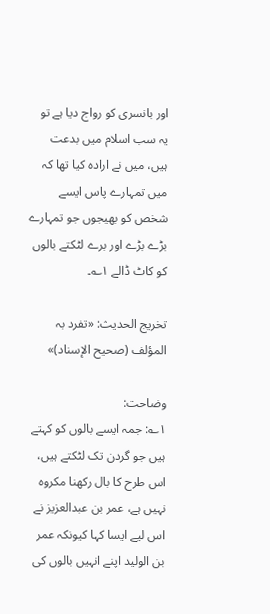اور بانسری کو رواج دیا ہے تو یہ سب اسلام میں بدعت ہیں، میں نے ارادہ کیا تھا کہ میں تمہارے پاس ایسے شخص کو بھیجوں جو تمہارے بڑے بڑے اور برے لٹکتے بالوں کو کاٹ ڈالے ۱؎۔

تخریج الحدیث: «تفرد بہ المؤلف (صحیح الإسناد)»

وضاحت:
۱؎: جمہ ایسے بالوں کو کہتے ہیں جو گردن تک لٹکتے ہیں، اس طرح کا بال رکھنا مکروہ نہیں ہے، عمر بن عبدالعزیز نے اس لیے ایسا کہا کیونکہ عمر بن الولید اپنے انہیں بالوں کی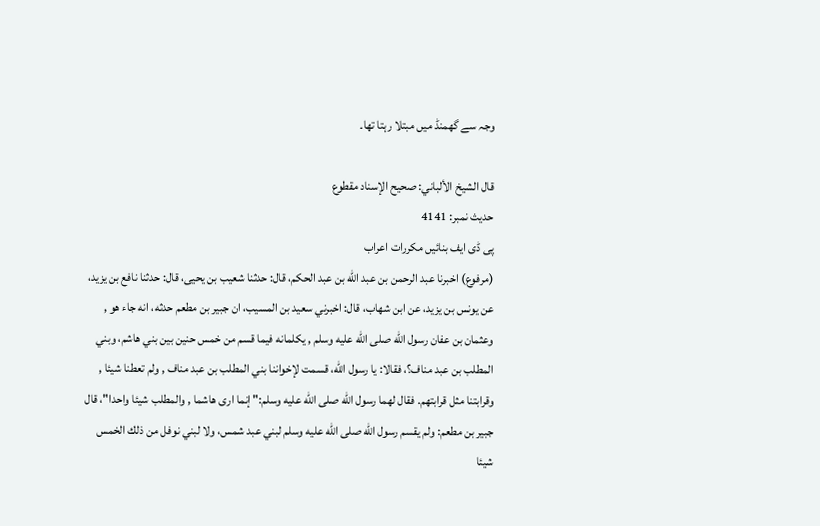وجہ سے گھمنڈ میں مبتلا رہتا تھا۔

قال الشيخ الألباني: صحيح الإسناد مقطوع
حدیث نمبر: 4141
پی ڈی ایف بنائیں مکررات اعراب
(مرفوع) اخبرنا عبد الرحمن بن عبد الله بن عبد الحكم، قال: حدثنا شعيب بن يحيى، قال: حدثنا نافع بن يزيد، عن يونس بن يزيد، عن ابن شهاب، قال: اخبرني سعيد بن المسيب، ان جبير بن مطعم حدثه، انه جاء هو , وعثمان بن عفان رسول الله صلى الله عليه وسلم , يكلمانه فيما قسم من خمس حنين بين بني هاشم، وبني المطلب بن عبد مناف؟، فقالا: يا رسول الله، قسمت لإخواننا بني المطلب بن عبد مناف , ولم تعطنا شيئا , وقرابتنا مثل قرابتهم. فقال لهما رسول الله صلى الله عليه وسلم:" إنما ارى هاشما , والمطلب شيئا واحدا"، قال جبير بن مطعم: ولم يقسم رسول الله صلى الله عليه وسلم لبني عبد شمس، ولا لبني نوفل من ذلك الخمس شيئا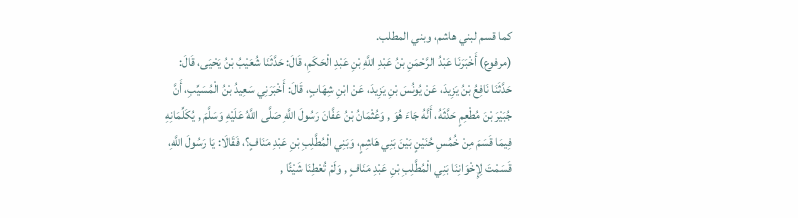كما قسم لبني هاشم، وبني المطلب.
(مرفوع) أَخْبَرَنَا عَبْدُ الرَّحْمَنِ بْنُ عَبْدِ اللَّهِ بْنِ عَبْدِ الْحَكَمِ، قَالَ: حَدَّثَنَا شُعَيْبُ بْنُ يَحْيَى، قَالَ: حَدَّثَنَا نَافِعُ بْنُ يَزِيدَ، عَنْ يُونُسَ بْنِ يَزِيدَ، عَنْ ابْنِ شِهَابٍ، قَالَ: أَخْبَرَنِي سَعِيدُ بْنُ الْمُسَيِّبِ، أَنَّ جُبَيْرَ بْنَ مُطْعِمٍ حَدَّثَهُ، أَنَّهُ جَاءَ هُوَ , وَعُثْمَانُ بْنُ عَفَّانَ رَسُولَ اللَّهِ صَلَّى اللَّهُ عَلَيْهِ وَسَلَّمَ , يُكَلِّمَانِهِ فِيمَا قَسَمَ مِنْ خُمُسِ حُنَيْنٍ بَيْنَ بَنِي هَاشِمٍ، وَبَنِي الْمُطَّلِبِ بْنِ عَبْدِ مَنَافٍ؟، فَقَالَا: يَا رَسُولَ اللَّهِ، قَسَمْتَ لِإِخْوَانِنَا بَنِي الْمُطَّلِبِ بْنِ عَبْدِ مَنَافٍ , وَلَمْ تُعْطِنَا شَيْئًا ,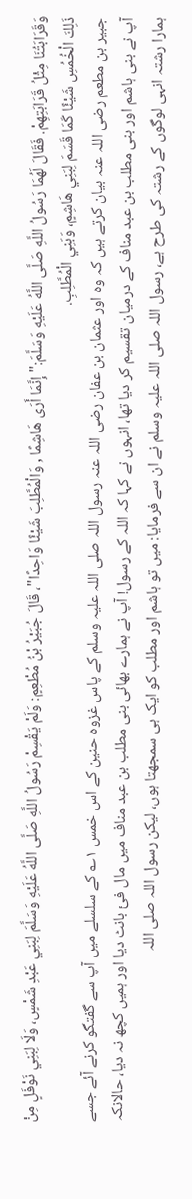وَقَرَابَتُنَا مِثْلُ قَرَابَتِهِمْ. فَقَالَ لَهُمَا رَسُولُ اللَّهِ صَلَّى اللَّهُ عَلَيْهِ وَسَلَّمَ:" إِنَّمَا أَرَى هَاشِمًا , وَالْمُطَّلِبَ شَيْئًا وَاحِدًا"، قَالَ جُبَيْرُ بْنُ مُطْعِمٍ: وَلَمْ يَقْسِمْ رَسُولُ اللَّهِ صَلَّى اللَّهُ عَلَيْهِ وَسَلَّمَ لِبَنِي عَبْدِ شَمْسٍ، وَلَا لِبَنِي نَوْفَلٍ مِنْ ذَلِكَ الْخُمُسِ شَيْئًا كَمَا قَسَمَ لِبَنِي هَاشِمٍ، وَبَنِي الْمُطَّلِبِ.
جبیر بن مطعم رضی اللہ عنہ بیان کرتے ہیں کہ وہ اور عثمان بن عفان رضی اللہ عنہ رسول اللہ صلی اللہ علیہ وسلم کے پاس غزوہ حنین کے اس خمس ۱؎ کے سلسلے میں آپ سے گفتگو کرنے آئے جسے آپ نے بنی ہاشم اور بنی مطلب بن عبد مناف کے درمیان تقسیم کر دیا تھا، انہوں نے کہا کہ اللہ کے رسول! آپ نے ہمارے بھائی بنی مطلب بن عبد مناف میں مال فیٔ بانٹ دیا اور ہمیں کچھ نہ دیا، حالانکہ ہمارا رشتہ انہی لوگوں کے رشتہ کی طرح ہے، رسول اللہ صلی اللہ علیہ وسلم نے ان سے فرمایا: میں تو ہاشم اور مطلب کو ایک ہی سمجھتا ہوں، لیکن رسول اللہ صلی اللہ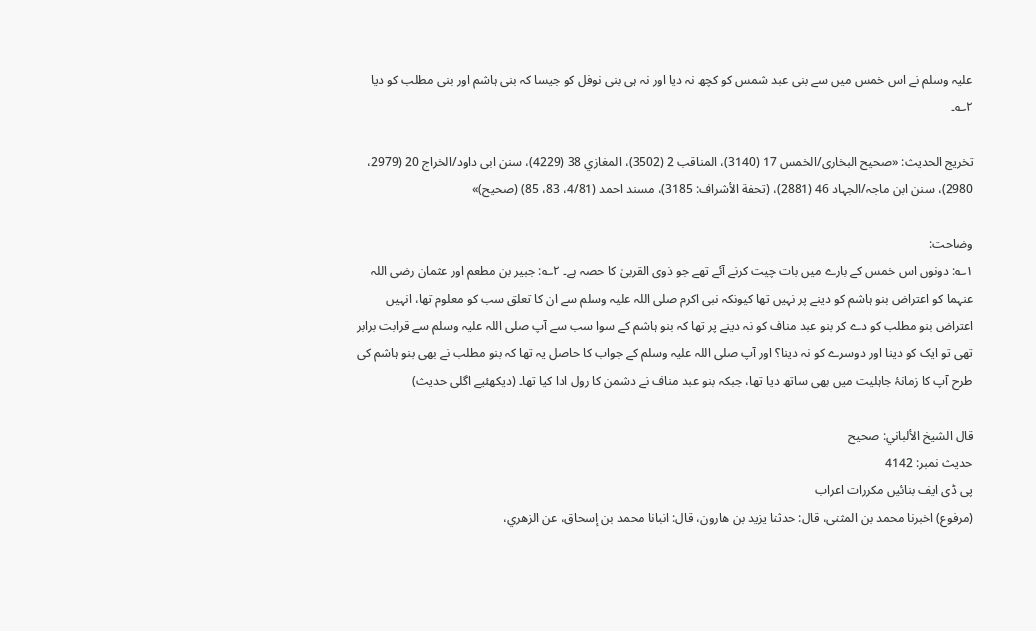علیہ وسلم نے اس خمس میں سے بنی عبد شمس کو کچھ نہ دیا اور نہ ہی بنی نوفل کو جیسا کہ بنی ہاشم اور بنی مطلب کو دیا ۲؎۔

تخریج الحدیث: «صحیح البخاری/الخمس 17 (3140)، المناقب 2 (3502)، المغازي 38 (4229)، سنن ابی داود/الخراج 20 (2979، 2980)، سنن ابن ماجہ/الجہاد 46 (2881)، (تحفة الأشراف: 3185)، مسند احمد (4/81، 83، 85) (صحیح)»

وضاحت:
۱؎: دونوں اس خمس کے بارے میں بات چیت کرنے آئے تھے جو ذوی القربیٰ کا حصہ ہے۔ ۲؎: جبیر بن مطعم اور عثمان رضی اللہ عنہما کو اعتراض بنو ہاشم کو دینے پر نہیں تھا کیونکہ نبی اکرم صلی اللہ علیہ وسلم سے ان کا تعلق سب کو معلوم تھا، انہیں اعتراض بنو مطلب کو دے کر بنو عبد مناف کو نہ دینے پر تھا کہ بنو ہاشم کے سوا سب سے آپ صلی اللہ علیہ وسلم سے قرابت برابر تھی تو ایک کو دینا اور دوسرے کو نہ دینا؟ اور آپ صلی اللہ علیہ وسلم کے جواب کا حاصل یہ تھا کہ بنو مطلب نے بھی بنو ہاشم کی طرح آپ کا زمانۂ جاہلیت میں بھی ساتھ دیا تھا، جبکہ بنو عبد مناف نے دشمن کا رول ادا کیا تھا۔ (دیکھئیے اگلی حدیث)

قال الشيخ الألباني: صحيح
حدیث نمبر: 4142
پی ڈی ایف بنائیں مکررات اعراب
(مرفوع) اخبرنا محمد بن المثنى، قال: حدثنا يزيد بن هارون، قال: انبانا محمد بن إسحاق، عن الزهري،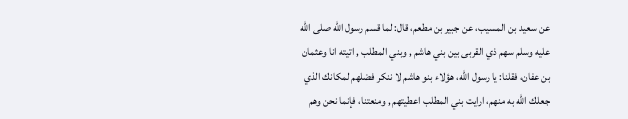عن سعيد بن المسيب، عن جبير بن مطعم، قال: لما قسم رسول الله صلى الله عليه وسلم سهم ذي القربى بين بني هاشم , وبني المطلب , اتيته انا وعثمان بن عفان، فقلنا: يا رسول الله، هؤلاء بنو هاشم لا ننكر فضلهم لمكانك الذي جعلك الله به منهم، ارايت بني المطلب اعطيتهم , ومنعتنا، فإنما نحن وهم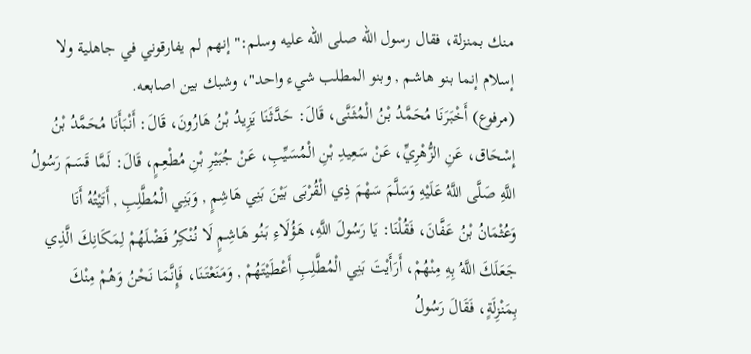منك بمنزلة، فقال رسول الله صلى الله عليه وسلم:" إنهم لم يفارقوني في جاهلية ولا إسلام إنما بنو هاشم , وبنو المطلب شيء واحد"، وشبك بين اصابعه.
(مرفوع) أَخْبَرَنَا مُحَمَّدُ بْنُ الْمُثَنَّى، قَالَ: حَدَّثَنَا يَزِيدُ بْنُ هَارُونَ، قَالَ: أَنْبَأَنَا مُحَمَّدُ بْنُ إِسْحَاق، عَنِ الزُّهْرِيِّ، عَنْ سَعِيدِ بْنِ الْمُسَيِّبِ، عَنْ جُبَيْرِ بْنِ مُطْعِمٍ، قَالَ: لَمَّا قَسَمَ رَسُولُ اللَّهِ صَلَّى اللَّهُ عَلَيْهِ وَسَلَّمَ سَهْمَ ذِي الْقُرْبَى بَيْنَ بَنِي هَاشِمٍ , وَبَنِي الْمُطَّلِبِ , أَتَيْتُهُ أَنَا وَعُثْمَانُ بْنُ عَفَّانَ، فَقُلْنَا: يَا رَسُولَ اللَّهِ، هَؤُلَاءِ بَنُو هَاشِمٍ لَا نُنْكِرُ فَضْلَهُمْ لِمَكَانِكَ الَّذِي جَعَلَكَ اللَّهُ بِهِ مِنْهُمْ، أَرَأَيْتَ بَنِي الْمُطَّلِبِ أَعْطَيْتَهُمْ , وَمَنَعْتَنَا، فَإِنَّمَا نَحْنُ وَهُمْ مِنْكَ بِمَنْزِلَةٍ، فَقَالَ رَسُولُ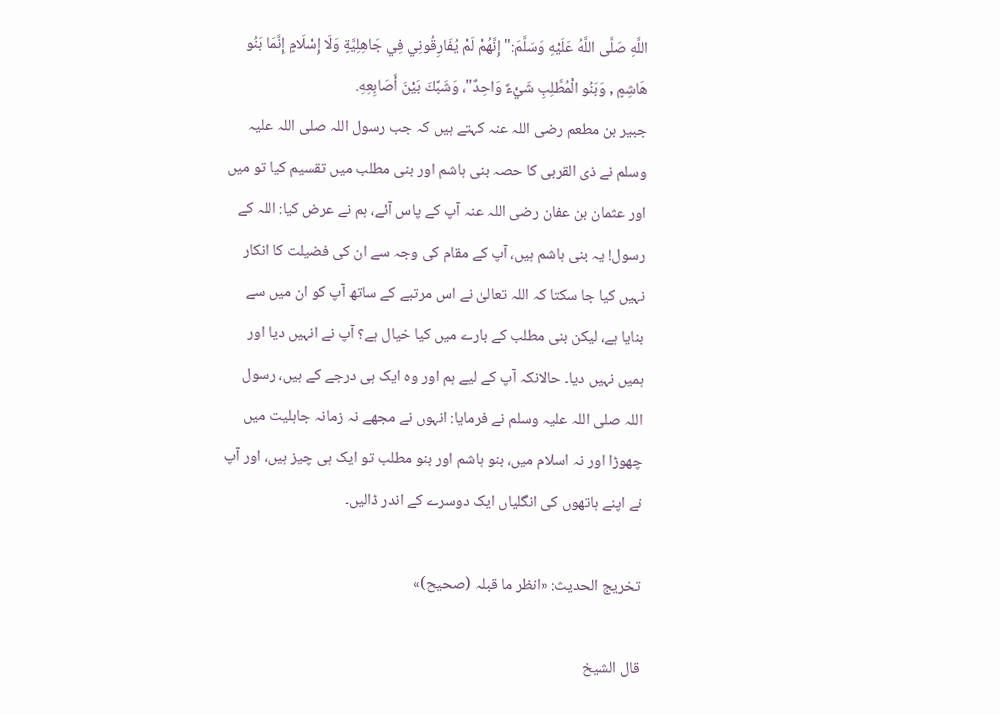اللَّهِ صَلَّى اللَّهُ عَلَيْهِ وَسَلَّمَ:" إِنَّهُمْ لَمْ يُفَارِقُونِي فِي جَاهِلِيَّةٍ وَلَا إِسْلَامٍ إِنَّمَا بَنُو هَاشِمٍ , وَبَنُو الْمُطَّلِبِ شَيْءٌ وَاحِدٌ"، وَشَبَّكَ بَيْنَ أَصَابِعِهِ.
جبیر بن مطعم رضی اللہ عنہ کہتے ہیں کہ جب رسول اللہ صلی اللہ علیہ وسلم نے ذی القربی کا حصہ بنی ہاشم اور بنی مطلب میں تقسیم کیا تو میں اور عثمان بن عفان رضی اللہ عنہ آپ کے پاس آئے، ہم نے عرض کیا: اللہ کے رسول! یہ بنی ہاشم ہیں، آپ کے مقام کی وجہ سے ان کی فضیلت کا انکار نہیں کیا جا سکتا کہ اللہ تعالیٰ نے اس مرتبے کے ساتھ آپ کو ان میں سے بنایا ہے، لیکن بنی مطلب کے بارے میں کیا خیال ہے؟ آپ نے انہیں دیا اور ہمیں نہیں دیا۔ حالانکہ آپ کے لیے ہم اور وہ ایک ہی درجے کے ہیں، رسول اللہ صلی اللہ علیہ وسلم نے فرمایا: انہوں نے مجھے نہ زمانہ جاہلیت میں چھوڑا اور نہ اسلام میں، بنو ہاشم اور بنو مطلب تو ایک ہی چیز ہیں، اور آپ نے اپنے ہاتھوں کی انگلیاں ایک دوسرے کے اندر ڈالیں۔

تخریج الحدیث: «انظر ما قبلہ (صحیح)»

قال الشيخ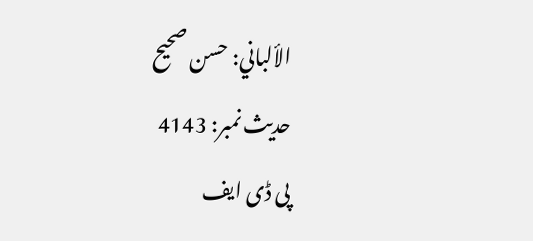الألباني: حسن صحيح
حدیث نمبر: 4143
پی ڈی ایف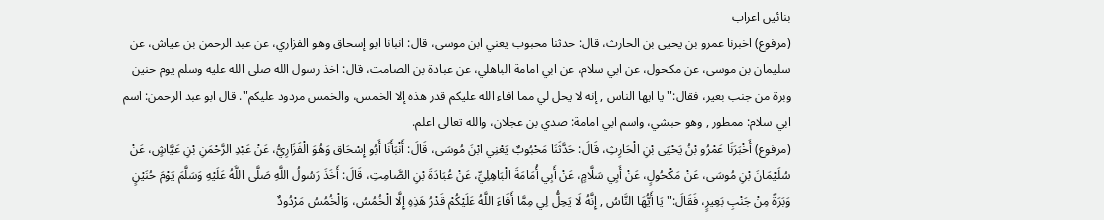بنائیں اعراب
(مرفوع) اخبرنا عمرو بن يحيى بن الحارث، قال: حدثنا محبوب يعني ابن موسى، قال: انبانا ابو إسحاق وهو الفزاري، عن عبد الرحمن بن عياش، عن سليمان بن موسى، عن مكحول، عن ابي سلام، عن ابي امامة الباهلي، عن عبادة بن الصامت، قال: اخذ رسول الله صلى الله عليه وسلم يوم حنين وبرة من جنب بعير، فقال:" يا ايها الناس , إنه لا يحل لي مما افاء الله عليكم قدر هذه إلا الخمس، والخمس مردود عليكم". قال ابو عبد الرحمن: اسم ابي سلام: ممطور , وهو حبشي، واسم ابي امامة: صدي بن عجلان، والله تعالى اعلم.
(مرفوع) أَخْبَرَنَا عَمْرُو بْنُ يَحْيَى بْنِ الْحَارِثِ، قَالَ: حَدَّثَنَا مَحْبُوبٌ يَعْنِي ابْنَ مُوسَى، قَالَ: أَنْبَأَنَا أَبُو إِسْحَاق وَهُوَ الْفَزَارِيُّ، عَنْ عَبْدِ الرَّحْمَنِ بْنِ عَيَّاشٍ، عَنْ سُلَيْمَانَ بْنِ مُوسَى، عَنْ مَكْحُولٍ، عَنْ أَبِي سَلَّامٍ، عَنْ أَبِي أُمَامَةَ الْبَاهِلِيِّ، عَنْ عُبَادَةَ بْنِ الصَّامِتِ، قَالَ: أَخَذَ رَسُولُ اللَّهِ صَلَّى اللَّهُ عَلَيْهِ وَسَلَّمَ يَوْمَ حُنَيْنٍ وَبَرَةً مِنْ جَنْبِ بَعِيرٍ، فَقَالَ:" يَا أَيُّهَا النَّاسُ , إِنَّهُ لَا يَحِلُّ لِي مِمَّا أَفَاءَ اللَّهُ عَلَيْكُمْ قَدْرُ هَذِهِ إِلَّا الْخُمُسُ، وَالْخُمُسُ مَرْدُودٌ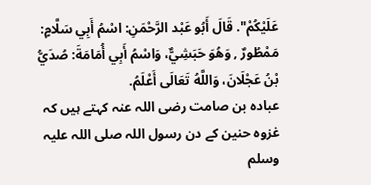عَلَيْكُمْ". قَالَ أَبُو عَبْد الرَّحْمَنِ: اسْمُ أَبِي سَلَّامٍ: مَمْطُورٌ , وَهُوَ حَبَشِيٌّ، وَاسْمُ أَبِي أُمَامَةَ: صُدَيُّ بْنُ عَجْلَانَ، وَاللَّهُ تَعَالَى أَعْلَمُ.
عبادہ بن صامت رضی اللہ عنہ کہتے ہیں کہ غزوہ حنین کے دن رسول اللہ صلی اللہ علیہ وسلم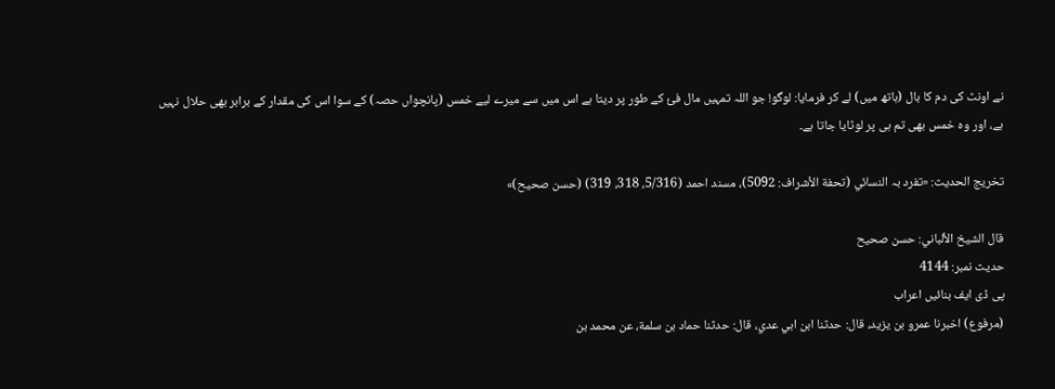نے اونٹ کی دم کا بال (ہاتھ میں) لے کر فرمایا: لوگو! جو اللہ تمہیں مال فیٔ کے طور پر دیتا ہے اس میں سے میرے لیے خمس (پانچواں حصہ) کے سوا اس کی مقدار کے برابر بھی حلال نہیں ہے، اور وہ خمس بھی تم ہی پر لوٹایا جاتا ہے۔

تخریج الحدیث: «تفرد بہ النسائي (تحفة الأشراف: 5092)، مسند احمد (5/316، 318، 319) (حسن صحیح)»

قال الشيخ الألباني: حسن صحيح
حدیث نمبر: 4144
پی ڈی ایف بنائیں اعراب
(مرفوع) اخبرنا عمرو بن يزيد، قال: حدثنا ابن ابي عدي، قال: حدثنا حماد بن سلمة، عن محمد بن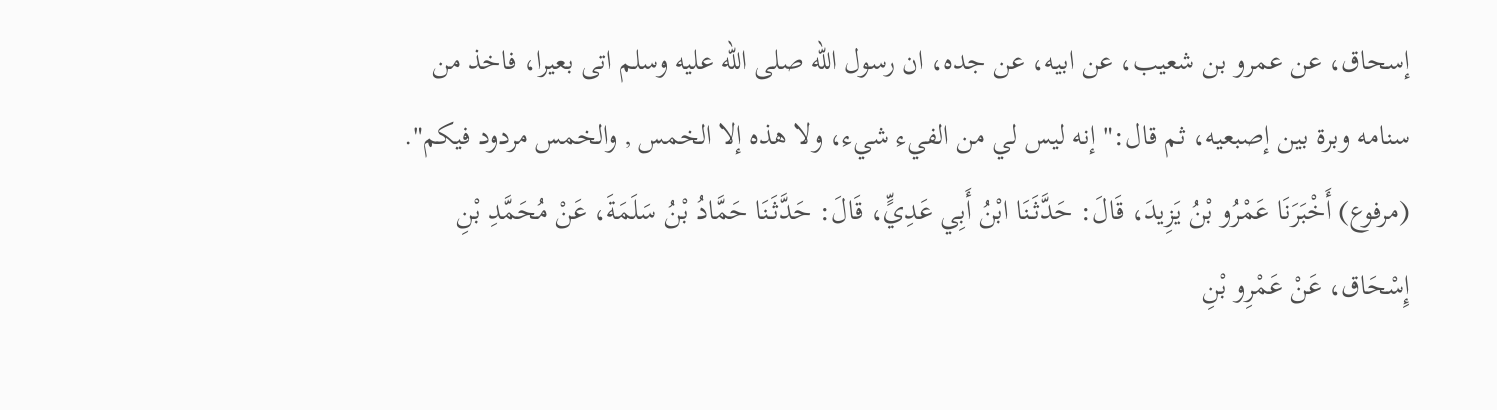إسحاق، عن عمرو بن شعيب، عن ابيه، عن جده، ان رسول الله صلى الله عليه وسلم اتى بعيرا، فاخذ من سنامه وبرة بين إصبعيه، ثم قال:" إنه ليس لي من الفيء شيء، ولا هذه إلا الخمس , والخمس مردود فيكم".
(مرفوع) أَخْبَرَنَا عَمْرُو بْنُ يَزِيدَ، قَالَ: حَدَّثَنَا ابْنُ أَبِي عَدِيٍّ، قَالَ: حَدَّثَنَا حَمَّادُ بْنُ سَلَمَةَ، عَنْ مُحَمَّدِ بْنِ إِسْحَاق، عَنْ عَمْرِو بْنِ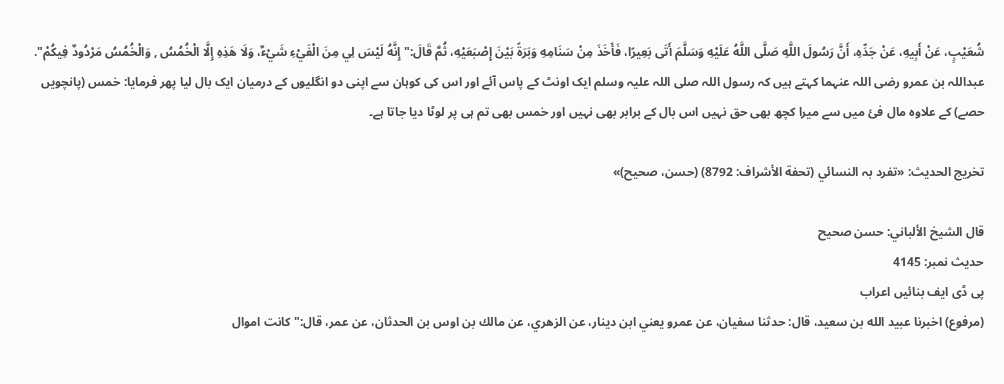شُعَيْبٍ، عَنْ أَبِيهِ، عَنْ جَدِّهِ، أَنَّ رَسُولَ اللَّهِ صَلَّى اللَّهُ عَلَيْهِ وَسَلَّمَ أَتَى بَعِيرًا، فَأَخَذَ مِنْ سَنَامِهِ وَبَرَةً بَيْنَ إِصْبَعَيْهِ، ثُمَّ قَالَ:" إِنَّهُ لَيْسَ لِي مِنَ الْفَيْءِ شَيْءٌ، وَلَا هَذِهِ إِلَّا الْخُمُسُ , وَالْخُمُسُ مَرْدُودٌ فِيكُمْ".
عبداللہ بن عمرو رضی اللہ عنہما کہتے ہیں کہ رسول اللہ صلی اللہ علیہ وسلم ایک اونٹ کے پاس آئے اور اس کی کوہان سے اپنی دو انگلیوں کے درمیان ایک بال لیا پھر فرمایا: خمس (پانچویں حصے) کے علاوہ مال فیٔ میں سے میرا کچھ بھی حق نہیں اس بال کے برابر بھی نہیں اور خمس بھی تم ہی پر لوٹا دیا جاتا ہے۔

تخریج الحدیث: «تفرد بہ النسائي (تحفة الأشراف: 8792) (حسن، صحیح)»

قال الشيخ الألباني: حسن صحيح
حدیث نمبر: 4145
پی ڈی ایف بنائیں اعراب
(مرفوع) اخبرنا عبيد الله بن سعيد، قال: حدثنا سفيان، عن عمرو يعني ابن دينار، عن الزهري، عن مالك بن اوس بن الحدثان، عن عمر، قال:" كانت اموال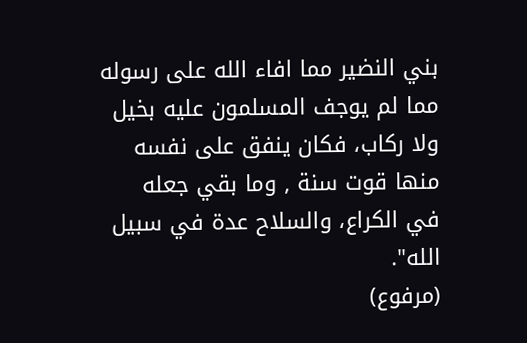بني النضير مما افاء الله على رسوله مما لم يوجف المسلمون عليه بخيل ولا ركاب، فكان ينفق على نفسه منها قوت سنة , وما بقي جعله في الكراع، والسلاح عدة في سبيل الله".
(مرفوع)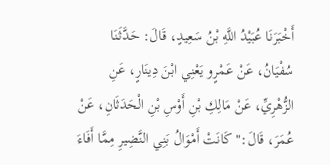أَخْبَرَنَا عُبَيْدُ اللَّهِ بْنُ سَعِيدٍ، قَالَ: حَدَّثَنَا سُفْيَانُ، عَنْ عَمْرٍو يَعْنِي ابْنَ دِينَارٍ، عَنِ الزُّهْرِيِّ، عَنْ مَالِكِ بْنِ أَوْسِ بْنِ الْحَدَثَانِ، عَنْ عُمَرَ، قَالَ:" كَانَتْ أَمْوَالُ بَنِي النَّضِيرِ مِمَّا أَفَاءَ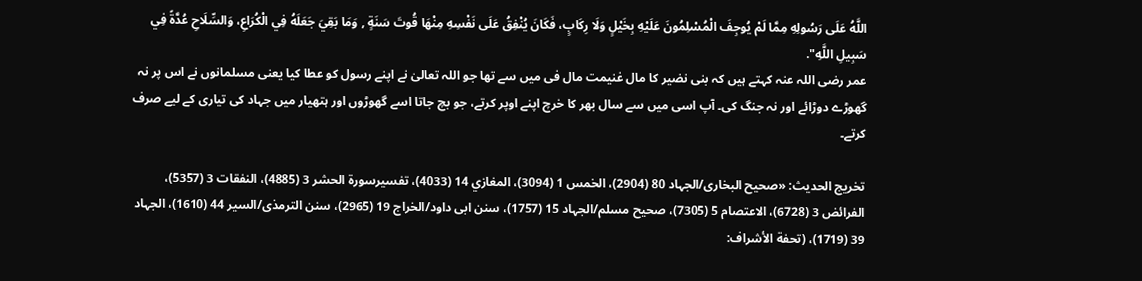اللَّهُ عَلَى رَسُولِهِ مِمَّا لَمْ يُوجِفَ الْمُسْلِمُونَ عَلَيْهِ بِخَيْلٍ وَلَا رِكَابٍ، فَكَانَ يُنْفِقُ عَلَى نَفْسِهِ مِنْهَا قُوتَ سَنَةٍ , وَمَا بَقِيَ جَعَلَهُ فِي الْكُرَاعِ، وَالسِّلَاحِ عُدَّةً فِي سَبِيلِ اللَّهِ".
عمر رضی اللہ عنہ کہتے ہیں کہ بنی نضیر کا مال غنیمت مال فی میں سے تھا جو اللہ تعالیٰ نے اپنے رسول کو عطا کیا یعنی مسلمانوں نے اس پر نہ گھوڑے دوڑائے اور نہ جنگ کی۔ آپ اسی میں سے سال بھر کا خرچ اپنے اوپر کرتے، جو بچ جاتا اسے گھوڑوں اور ہتھیار میں جہاد کی تیاری کے لیے صرف کرتے۔

تخریج الحدیث: «صحیح البخاری/الجہاد 80 (2904)، الخمس 1 (3094)، المغازي 14 (4033)، تفسیرسورة الحشر 3 (4885)، النفقات 3 (5357)، الفرائض 3 (6728)، الاعتصام 5 (7305)، صحیح مسلم/الجہاد 15 (1757)، سنن ابی داود/الخراج 19 (2965)، سنن الترمذی/السیر 44 (1610)، الجہاد 39 (1719)، (تحفة الأشراف: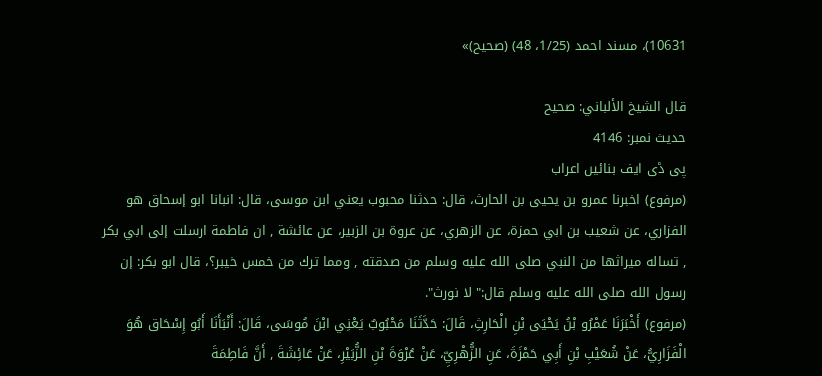10631)، مسند احمد (1/25، 48) (صحیح)»

قال الشيخ الألباني: صحيح
حدیث نمبر: 4146
پی ڈی ایف بنائیں اعراب
(مرفوع) اخبرنا عمرو بن يحيى بن الحارث، قال: حدثنا محبوب يعني ابن موسى، قال: انبانا ابو إسحاق هو الفزاري، عن شعيب بن ابي حمزة، عن الزهري، عن عروة بن الزبير، عن عائشة , ان فاطمة ارسلت إلى ابي بكر , تساله ميراثها من النبي صلى الله عليه وسلم من صدقته , ومما ترك من خمس خيبر؟، قال ابو بكر: إن رسول الله صلى الله عليه وسلم قال:" لا نورث".
(مرفوع) أَخْبَرَنَا عَمْرُو بْنُ يَحْيَى بْنِ الْحَارِثِ، قَالَ: حَدَّثَنَا مَحْبُوبٌ يَعْنِي ابْنَ مُوسَى، قَالَ: أَنْبَأَنَا أَبُو إِسْحَاق هُوَ الْفَزَارِيُّ، عَنْ شُعَيْبِ بْنِ أَبِي حَمْزَةَ، عَنِ الزُّهْرِيِّ، عَنْ عُرْوَةَ بْنِ الزُّبَيْرِ، عَنْ عَائِشَةَ , أَنَّ فَاطِمَةَ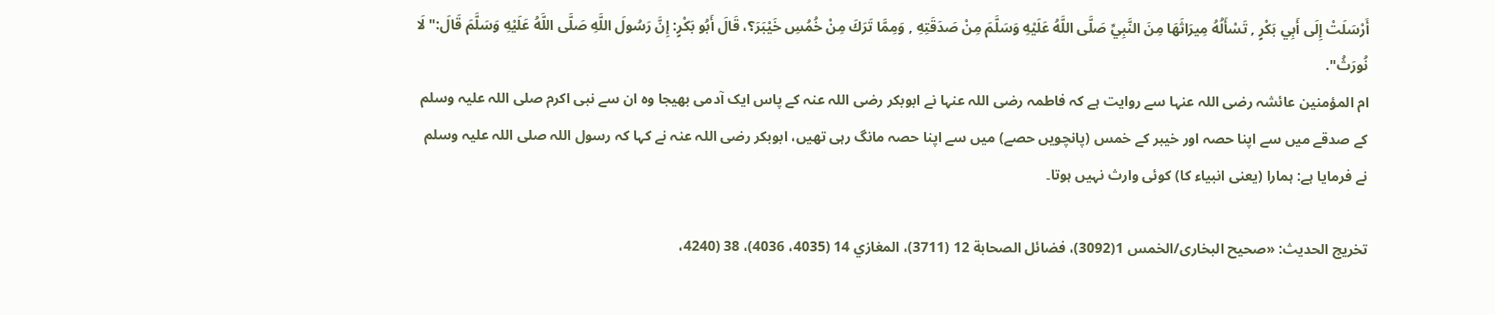أَرْسَلَتْ إِلَى أَبِي بَكْرٍ , تَسْأَلُهُ مِيرَاثَهَا مِنَ النَّبِيِّ صَلَّى اللَّهُ عَلَيْهِ وَسَلَّمَ مِنْ صَدَقَتِهِ , وَمِمَّا تَرَكَ مِنْ خُمُسِ خَيْبَرَ؟، قَالَ أَبُو بَكْرٍ: إِنَّ رَسُولَ اللَّهِ صَلَّى اللَّهُ عَلَيْهِ وَسَلَّمَ قَالَ:" لَا نُورَثُ".
ام المؤمنین عائشہ رضی اللہ عنہا سے روایت ہے کہ فاطمہ رضی اللہ عنہا نے ابوبکر رضی اللہ عنہ کے پاس ایک آدمی بھیجا وہ ان سے نبی اکرم صلی اللہ علیہ وسلم کے صدقے میں سے اپنا حصہ اور خیبر کے خمس (پانچویں حصے) میں سے اپنا حصہ مانگ رہی تھیں، ابوبکر رضی اللہ عنہ نے کہا کہ رسول اللہ صلی اللہ علیہ وسلم نے فرمایا ہے: ہمارا (یعنی انبیاء کا) کوئی وارث نہیں ہوتا۔

تخریج الحدیث: «صحیح البخاری/الخمس 1(3092)، فضائل الصحابة 12 (3711)، المغازي 14 (4035، 4036)، 38 (4240،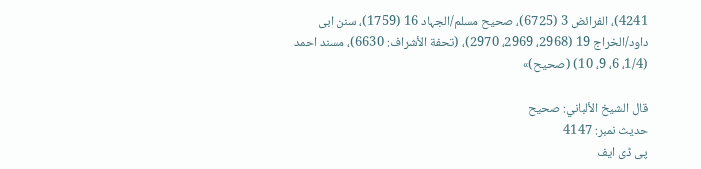4241)، الفرائض 3 (6725)، صحیح مسلم/الجہاد 16 (1759)، سنن ابی داود/الخراج 19 (2968، 2969، 2970)، (تحفة الأشراف: 6630)، مسند احمد (1/4، 6، 9، 10) (صحیح)»

قال الشيخ الألباني: صحيح
حدیث نمبر: 4147
پی ڈی ایف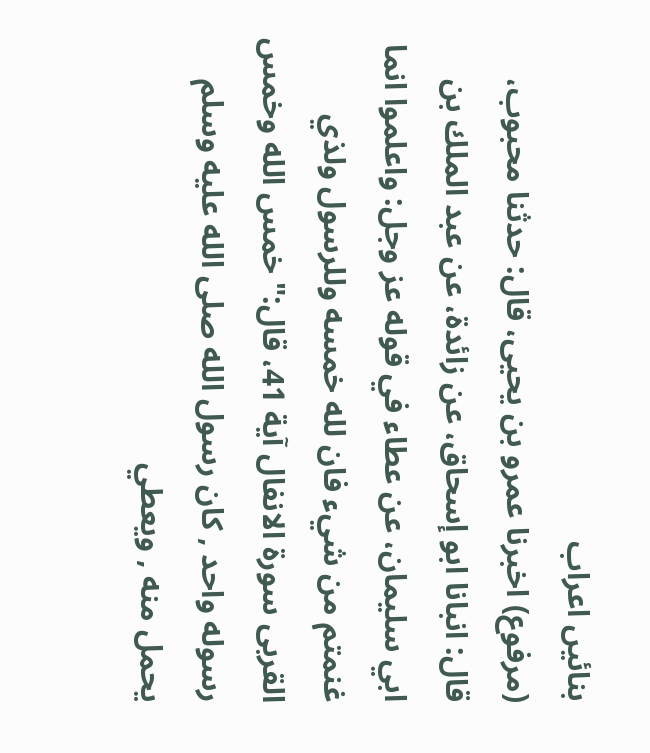بنائیں اعراب
(مرفوع) اخبرنا عمرو بن يحيى، قال: حدثنا محبوب، قال: انبانا ابو إسحاق، عن زائدة، عن عبد الملك بن ابي سليمان، عن عطاء في قوله عز وجل: واعلموا انما غنمتم من شيء فان لله خمسه وللرسول ولذي القربى سورة الانفال آية 41، قال:" خمس الله وخمس رسوله واحد , كان رسول الله صلى الله عليه وسلم يحمل منه , ويعطي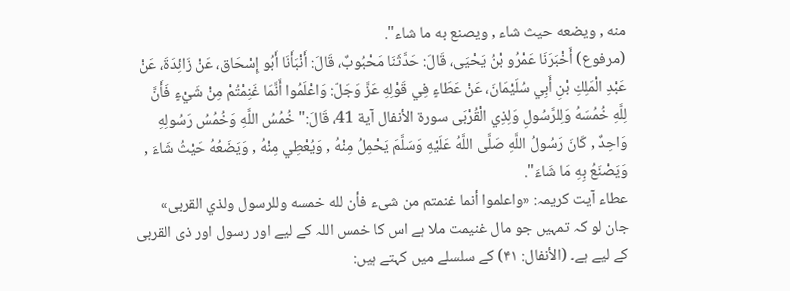منه , ويضعه حيث شاء , ويصنع به ما شاء".
(مرفوع) أَخْبَرَنَا عَمْرُو بْنُ يَحْيَى، قَالَ: حَدَّثَنَا مَحْبُوبٌ، قَالَ: أَنْبَأَنَا أَبُو إِسْحَاق، عَنْ زَائِدَةَ، عَنْ عَبْدِ الْمَلِكِ بْنِ أَبِي سُلَيْمَانَ، عَنْ عَطَاءٍ فِي قَوْلِهِ عَزَّ وَجَلّ: وَاعْلَمُوا أَنَّمَا غَنِمْتُمْ مِنْ شَيْءٍ فَأَنَّ لِلَّهِ خُمُسَهُ وَلِلرَّسُولِ وَلِذِي الْقُرْبَى سورة الأنفال آية 41، قَالَ:" خُمُسُ اللَّهِ وَخُمُسُ رَسُولِهِ وَاحِدٌ , كَانَ رَسُولُ اللَّهِ صَلَّى اللَّهُ عَلَيْهِ وَسَلَّمَ يَحْمِلُ مِنْهُ , وَيُعْطِي مِنْهُ , وَيَضَعُهُ حَيْثُ شَاءَ , وَيَصْنَعُ بِهِ مَا شَاءَ".
عطاء آیت کریمہ: «واعلموا أنما غنمتم من شىء فأن لله خمسه وللرسول ولذي القربى» جان لو کہ تمہیں جو مال غنیمت ملا ہے اس کا خمس اللہ کے لیے اور رسول اور ذی القربی کے لیے ہے۔ (الأنفال: ۴۱) کے سلسلے میں کہتے ہیں: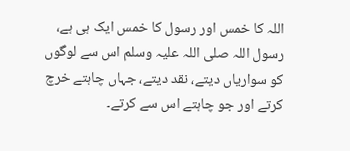اللہ کا خمس اور رسول کا خمس ایک ہی ہے، رسول اللہ صلی اللہ علیہ وسلم اس سے لوگوں کو سواریاں دیتے، نقد دیتے، جہاں چاہتے خرچ کرتے اور جو چاہتے اس سے کرتے۔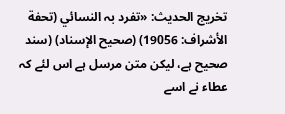تخریج الحدیث: «تفرد بہ النسائي (تحفة الأشراف: 19056) (صحیح الإسناد) (سند صحیح ہے، لیکن متن مرسل ہے اس لئے کہ عطاء نے اسے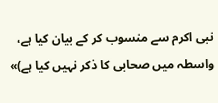نبی اکرم سے منسوب کر کے بیان کیا ہے، واسطہ میں صحابی کا ذکر نہیں کیا ہے)»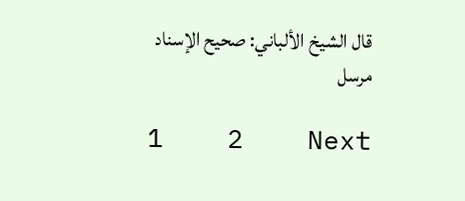قال الشيخ الألباني: صحيح الإسناد مرسل

1    2    Next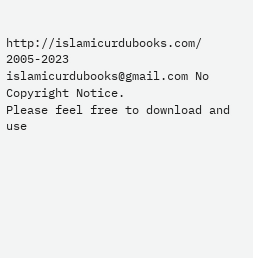http://islamicurdubooks.com/ 2005-2023 islamicurdubooks@gmail.com No Copyright Notice.
Please feel free to download and use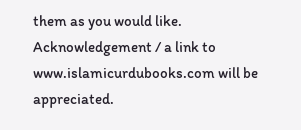them as you would like.
Acknowledgement / a link to www.islamicurdubooks.com will be appreciated.